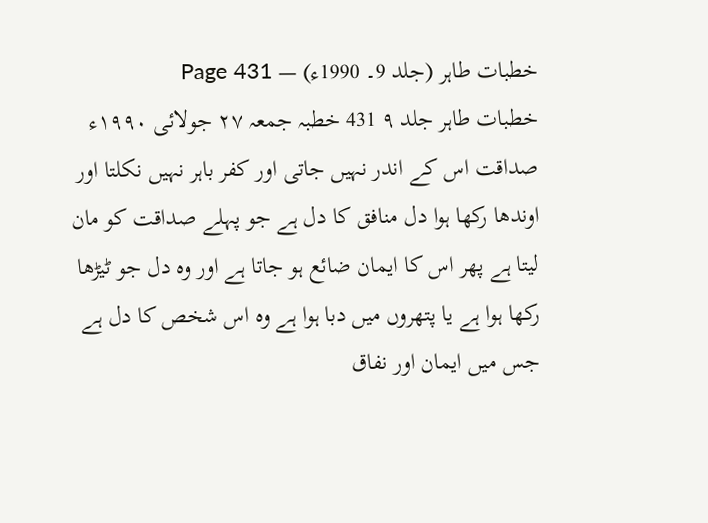خطبات طاہر (جلد 9۔ 1990ء) — Page 431
خطبات طاہر جلد ۹ 431 خطبہ جمعہ ۲۷ جولائی ۱۹۹۰ء صداقت اس کے اندر نہیں جاتی اور کفر باہر نہیں نکلتا اور اوندھا رکھا ہوا دل منافق کا دل ہے جو پہلے صداقت کو مان لیتا ہے پھر اس کا ایمان ضائع ہو جاتا ہے اور وہ دل جو ٹیڑھا رکھا ہوا ہے یا پتھروں میں دبا ہوا ہے وہ اس شخص کا دل ہے جس میں ایمان اور نفاق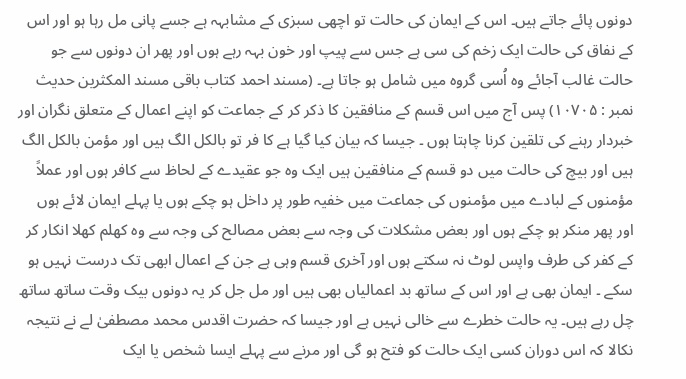دونوں پائے جاتے ہیں۔ اس کے ایمان کی حالت تو اچھی سبزی کے مشابہہ ہے جسے پانی مل رہا ہو اور اس کے نفاق کی حالت ایک زخم کی سی ہے جس سے پیپ اور خون بہہ رہے ہوں اور پھر ان دونوں سے جو حالت غالب آجائے وہ اُسی گروہ میں شامل ہو جاتا ہے۔ (مسند احمد کتاب باقی مسند المکثرین حدیث نمبر : ۱۰۷۰۵) پس آج میں اس قسم کے منافقین کا ذکر کر کے جماعت کو اپنے اعمال کے متعلق نگران اور خبردار رہنے کی تلقین کرنا چاہتا ہوں ۔ جیسا کہ بیان کیا گیا ہے کا فر تو بالکل الگ ہیں اور مؤمن بالکل الگ ہیں اور بیچ کی حالت میں دو قسم کے منافقین ہیں ایک وہ جو عقیدے کے لحاظ سے کافر ہوں اور عملاً مؤمنوں کے لبادے میں مؤمنوں کی جماعت میں خفیہ طور پر داخل ہو چکے ہوں یا پہلے ایمان لائے ہوں اور پھر منکر ہو چکے ہوں اور بعض مشکلات کی وجہ سے بعض مصالح کی وجہ سے وہ کھلم کھلا انکار کر کے کفر کی طرف واپس لوٹ نہ سکتے ہوں اور آخری قسم وہی ہے جن کے اعمال ابھی تک درست نہیں ہو سکے ۔ ایمان بھی ہے اور اس کے ساتھ بد اعمالیاں بھی ہیں اور مل جل کر یہ دونوں بیک وقت ساتھ ساتھ چل رہے ہیں۔ یہ حالت خطرے سے خالی نہیں ہے اور جیسا کہ حضرت اقدس محمد مصطفیٰ لے نے نتیجہ نکالا کہ اس دوران کسی ایک حالت کو فتح ہو گی اور مرنے سے پہلے ایسا شخص یا ایک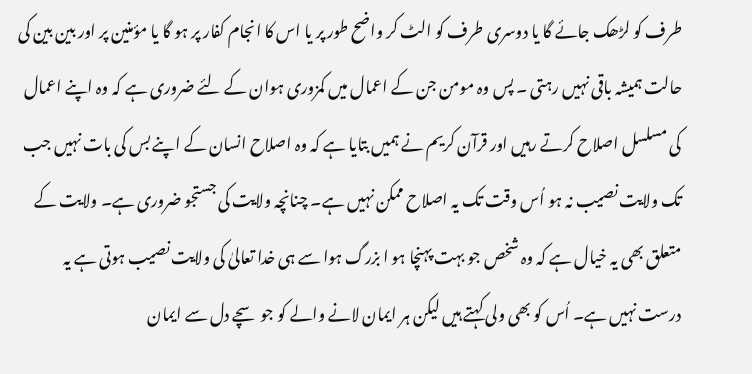طرف کو لڑھک جائے گا یا دوسری طرف کو الٹ کر واضح طور پر یا اس کا انجام کفار پر ہو گا یا مؤمنین پر اور بین بین کی حالت ہمیشہ باقی نہیں رہتی ۔ پس وہ مومن جن کے اعمال میں کمزوری ہوان کے لئے ضروری ہے کہ وہ اپنے اعمال کی مسلسل اصلاح کرتے رہیں اور قرآن کریم نے ہمیں بتایا ہے کہ وہ اصلاح انسان کے اپنے بس کی بات نہیں جب تک ولایت نصیب نہ ہو اُس وقت تک یہ اصلاح ممکن نہیں ہے۔ چنانچہ ولایت کی جستجو ضروری ہے۔ ولایت کے متعلق بھی یہ خیال ہے کہ وہ شخص جو بہت پہنچا ہو ا بزرگ ہوا سے ہی خدا تعالیٰ کی ولایت نصیب ہوتی ہے یہ درست نہیں ہے۔ اُس کو بھی ولی کہتے ہیں لیکن ہر ایمان لانے والے کو جو سچے دل سے ایمان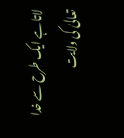لاتا ہے ایک طرح سے خدا تعالیٰ کی ولایت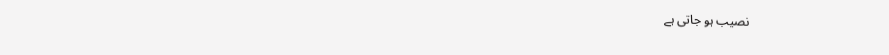نصیب ہو جاتی ہے